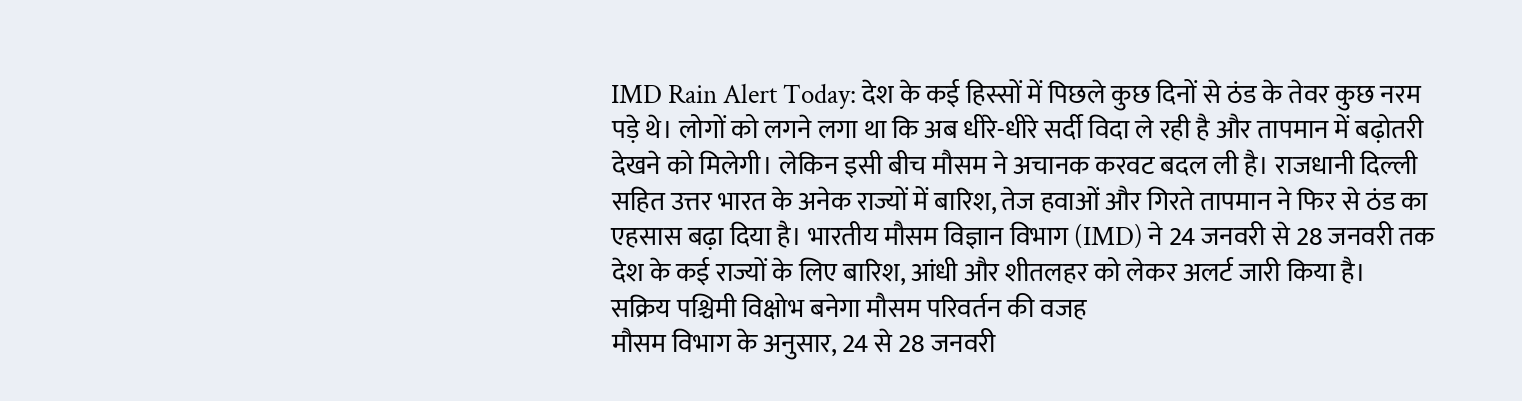IMD Rain Alert Today: देश के कई हिस्सों में पिछले कुछ दिनों से ठंड के तेवर कुछ नरम पड़े थे। लोगों को लगने लगा था कि अब धीरे-धीरे सर्दी विदा ले रही है और तापमान में बढ़ोतरी देखने को मिलेगी। लेकिन इसी बीच मौसम ने अचानक करवट बदल ली है। राजधानी दिल्ली सहित उत्तर भारत के अनेक राज्यों में बारिश, तेज हवाओं और गिरते तापमान ने फिर से ठंड का एहसास बढ़ा दिया है। भारतीय मौसम विज्ञान विभाग (IMD) ने 24 जनवरी से 28 जनवरी तक देश के कई राज्यों के लिए बारिश, आंधी और शीतलहर को लेकर अलर्ट जारी किया है।
सक्रिय पश्चिमी विक्षोभ बनेगा मौसम परिवर्तन की वजह
मौसम विभाग के अनुसार, 24 से 28 जनवरी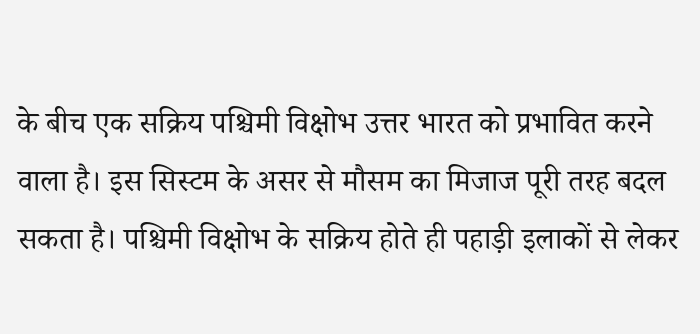के बीच एक सक्रिय पश्चिमी विक्षोभ उत्तर भारत को प्रभावित करने वाला है। इस सिस्टम के असर से मौसम का मिजाज पूरी तरह बदल सकता है। पश्चिमी विक्षोभ के सक्रिय होते ही पहाड़ी इलाकों से लेकर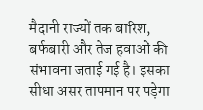मैदानी राज्यों तक बारिश, बर्फबारी और तेज हवाओं की संभावना जताई गई है। इसका सीधा असर तापमान पर पड़ेगा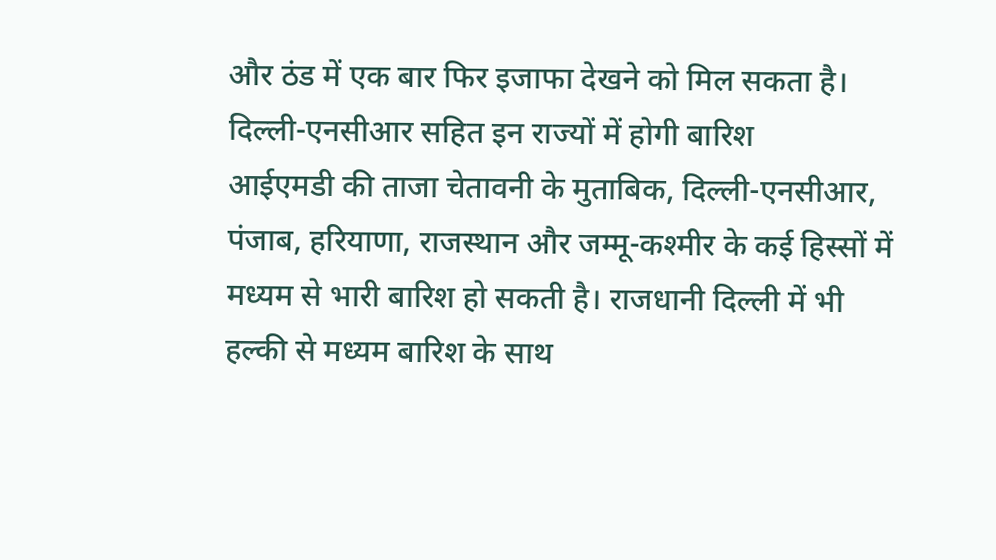और ठंड में एक बार फिर इजाफा देखने को मिल सकता है।
दिल्ली-एनसीआर सहित इन राज्यों में होगी बारिश
आईएमडी की ताजा चेतावनी के मुताबिक, दिल्ली-एनसीआर, पंजाब, हरियाणा, राजस्थान और जम्मू-कश्मीर के कई हिस्सों में मध्यम से भारी बारिश हो सकती है। राजधानी दिल्ली में भी हल्की से मध्यम बारिश के साथ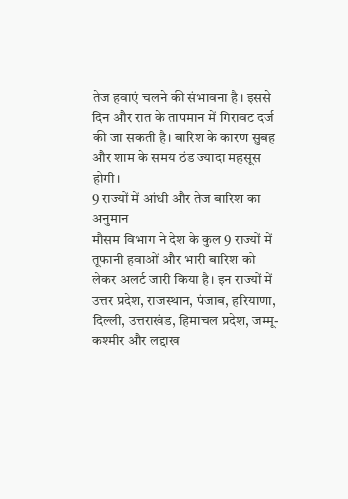तेज हवाएं चलने की संभावना है। इससे दिन और रात के तापमान में गिरावट दर्ज की जा सकती है। बारिश के कारण सुबह और शाम के समय ठंड ज्यादा महसूस होगी।
9 राज्यों में आंधी और तेज बारिश का अनुमान
मौसम विभाग ने देश के कुल 9 राज्यों में तूफानी हवाओं और भारी बारिश को लेकर अलर्ट जारी किया है। इन राज्यों में उत्तर प्रदेश, राजस्थान, पंजाब, हरियाणा, दिल्ली, उत्तराखंड, हिमाचल प्रदेश, जम्मू-कश्मीर और लद्दाख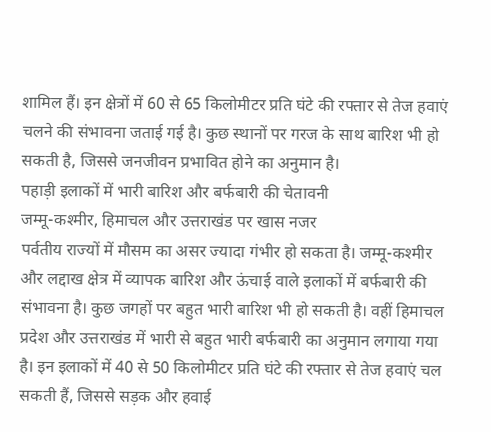शामिल हैं। इन क्षेत्रों में 60 से 65 किलोमीटर प्रति घंटे की रफ्तार से तेज हवाएं चलने की संभावना जताई गई है। कुछ स्थानों पर गरज के साथ बारिश भी हो सकती है, जिससे जनजीवन प्रभावित होने का अनुमान है।
पहाड़ी इलाकों में भारी बारिश और बर्फबारी की चेतावनी
जम्मू-कश्मीर, हिमाचल और उत्तराखंड पर खास नजर
पर्वतीय राज्यों में मौसम का असर ज्यादा गंभीर हो सकता है। जम्मू-कश्मीर और लद्दाख क्षेत्र में व्यापक बारिश और ऊंचाई वाले इलाकों में बर्फबारी की संभावना है। कुछ जगहों पर बहुत भारी बारिश भी हो सकती है। वहीं हिमाचल प्रदेश और उत्तराखंड में भारी से बहुत भारी बर्फबारी का अनुमान लगाया गया है। इन इलाकों में 40 से 50 किलोमीटर प्रति घंटे की रफ्तार से तेज हवाएं चल सकती हैं, जिससे सड़क और हवाई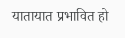यातायात प्रभावित हो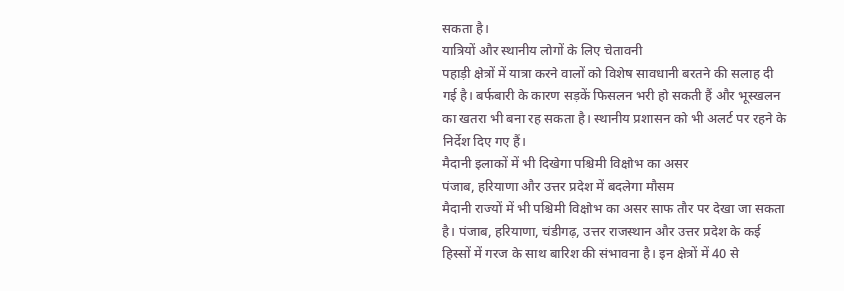सकता है।
यात्रियों और स्थानीय लोगों के लिए चेतावनी
पहाड़ी क्षेत्रों में यात्रा करने वालों को विशेष सावधानी बरतने की सलाह दी गई है। बर्फबारी के कारण सड़कें फिसलन भरी हो सकती हैं और भूस्खलन का खतरा भी बना रह सकता है। स्थानीय प्रशासन को भी अलर्ट पर रहने के निर्देश दिए गए हैं।
मैदानी इलाकों में भी दिखेगा पश्चिमी विक्षोभ का असर
पंजाब, हरियाणा और उत्तर प्रदेश में बदलेगा मौसम
मैदानी राज्यों में भी पश्चिमी विक्षोभ का असर साफ तौर पर देखा जा सकता है। पंजाब, हरियाणा, चंडीगढ़, उत्तर राजस्थान और उत्तर प्रदेश के कई हिस्सों में गरज के साथ बारिश की संभावना है। इन क्षेत्रों में 40 से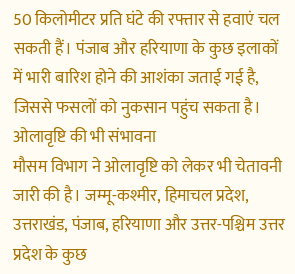50 किलोमीटर प्रति घंटे की रफ्तार से हवाएं चल सकती हैं। पंजाब और हरियाणा के कुछ इलाकों में भारी बारिश होने की आशंका जताई गई है, जिससे फसलों को नुकसान पहुंच सकता है।
ओलावृष्टि की भी संभावना
मौसम विभाग ने ओलावृष्टि को लेकर भी चेतावनी जारी की है। जम्मू-कश्मीर, हिमाचल प्रदेश, उत्तराखंड, पंजाब, हरियाणा और उत्तर-पश्चिम उत्तर प्रदेश के कुछ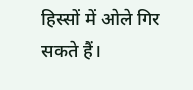हिस्सों में ओले गिर सकते हैं।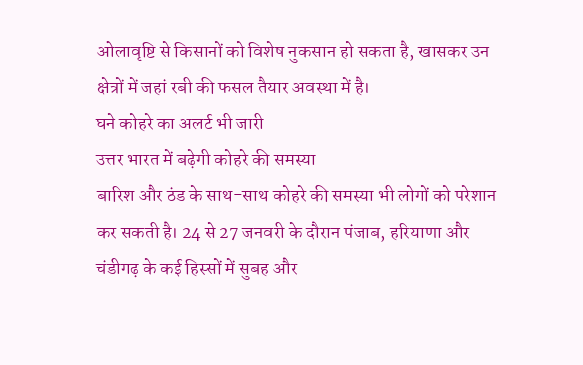ओलावृष्टि से किसानों को विशेष नुकसान हो सकता है, खासकर उन क्षेत्रों में जहां रबी की फसल तैयार अवस्था में है।
घने कोहरे का अलर्ट भी जारी
उत्तर भारत में बढ़ेगी कोहरे की समस्या
बारिश और ठंड के साथ-साथ कोहरे की समस्या भी लोगों को परेशान कर सकती है। 24 से 27 जनवरी के दौरान पंजाब, हरियाणा और चंडीगढ़ के कई हिस्सों में सुबह और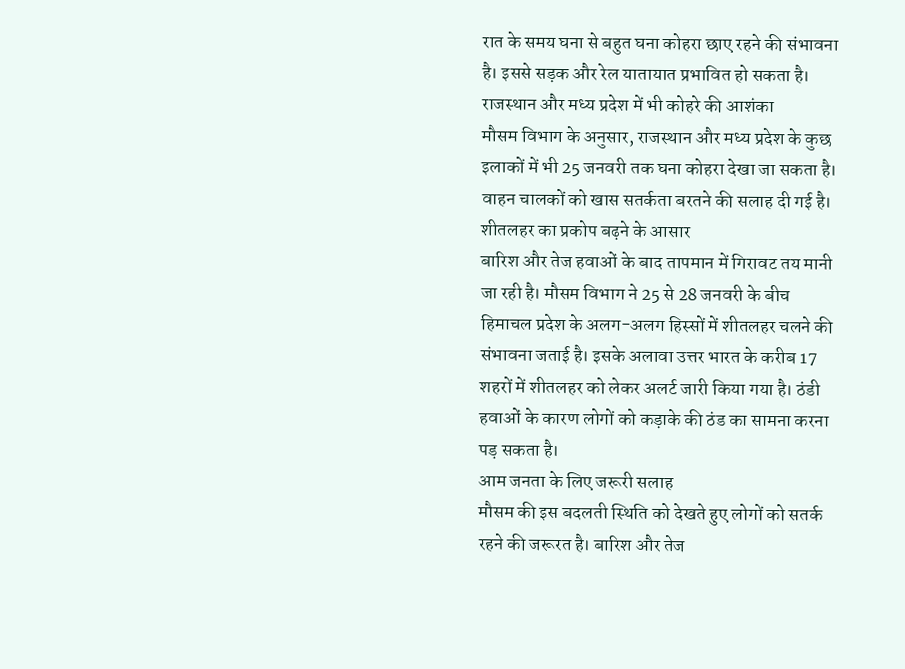रात के समय घना से बहुत घना कोहरा छाए रहने की संभावना है। इससे सड़क और रेल यातायात प्रभावित हो सकता है।
राजस्थान और मध्य प्रदेश में भी कोहरे की आशंका
मौसम विभाग के अनुसार, राजस्थान और मध्य प्रदेश के कुछ इलाकों में भी 25 जनवरी तक घना कोहरा देखा जा सकता है। वाहन चालकों को खास सतर्कता बरतने की सलाह दी गई है।
शीतलहर का प्रकोप बढ़ने के आसार
बारिश और तेज हवाओं के बाद तापमान में गिरावट तय मानी जा रही है। मौसम विभाग ने 25 से 28 जनवरी के बीच हिमाचल प्रदेश के अलग-अलग हिस्सों में शीतलहर चलने की संभावना जताई है। इसके अलावा उत्तर भारत के करीब 17 शहरों में शीतलहर को लेकर अलर्ट जारी किया गया है। ठंडी हवाओं के कारण लोगों को कड़ाके की ठंड का सामना करना पड़ सकता है।
आम जनता के लिए जरूरी सलाह
मौसम की इस बदलती स्थिति को देखते हुए लोगों को सतर्क रहने की जरूरत है। बारिश और तेज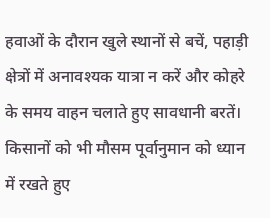हवाओं के दौरान खुले स्थानों से बचें, पहाड़ी क्षेत्रों में अनावश्यक यात्रा न करें और कोहरे के समय वाहन चलाते हुए सावधानी बरतें। किसानों को भी मौसम पूर्वानुमान को ध्यान में रखते हुए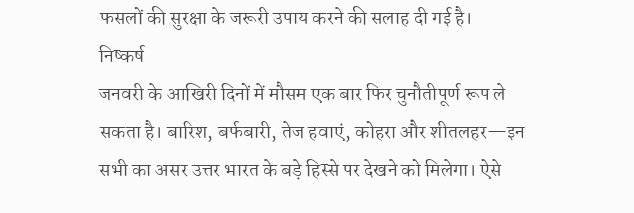फसलों की सुरक्षा के जरूरी उपाय करने की सलाह दी गई है।
निष्कर्ष
जनवरी के आखिरी दिनों में मौसम एक बार फिर चुनौतीपूर्ण रूप ले सकता है। बारिश, बर्फबारी, तेज हवाएं, कोहरा और शीतलहर—इन सभी का असर उत्तर भारत के बड़े हिस्से पर देखने को मिलेगा। ऐसे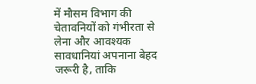में मौसम विभाग की चेतावनियों को गंभीरता से लेना और आवश्यक सावधानियां अपनाना बेहद जरूरी है, ताकि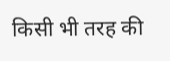किसी भी तरह की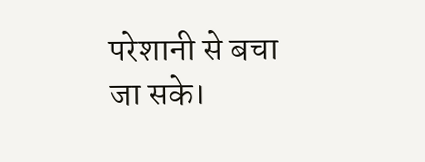परेशानी से बचा जा सके।